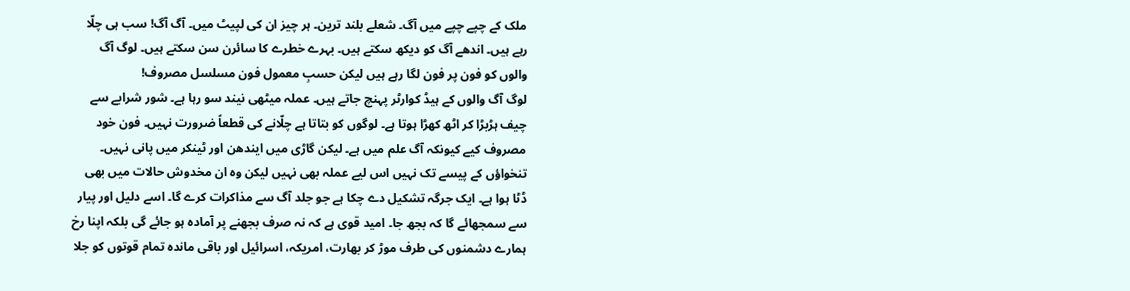ملک کے چپے چپے میں آگ۔ شعلے بلند ترین۔ ہر چیز ان کی لپیٹ میں۔ آگ آگ! سب ہی چلّا رہے ہیں۔ اندھے آگ کو دیکھ سکتے ہیں۔ بہرے خطرے کا سائرن سن سکتے ہیں۔ لوگ آگ والوں کو فون پر فون لگا رہے ہیں لیکن حسبِ معمول فون مسلسل مصروف!
لوگ آگ والوں کے ہیڈ کوارٹر پہنچ جاتے ہیں۔ عملہ میٹھی نیند سو رہا ہے۔ شور شرابے سے چیف ہڑبڑا کر اٹھ کھڑا ہوتا ہے۔ لوگوں کو بتاتا ہے چلّانے کی قطعاً ضرورت نہیں۔ فون خود مصروف کیے کیونکہ آگ علم میں ہے۔ لیکن گاڑی میں ایندھن اور ٹینکر میں پانی نہیں۔ تنخواؤں کے پیسے تک نہیں اس لیے عملہ بھی نہیں لیکن وہ ان مخدوش حالات میں بھی ڈٹا ہوا ہے۔ ایک جرگہ تشکیل دے چکا ہے جو جلد آگ سے مذاکرات کرے گا۔ اسے دلیل اور پیار سے سمجھائے گا کہ بجھ جا۔ امید قوی ہے کہ نہ صرف بجھنے پر آمادہ ہو جائے گی بلکہ اپنا رخ ہمارے دشمنوں کی طرف موڑ کر بھارت، امریکہ، اسرائیل اور باقی ماندہ تمام قوتوں کو جلا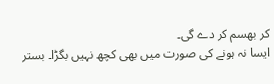کر بھسم کر دے گی۔
ایسا نہ ہونے کی صورت میں بھی کچھ نہیں بگڑا۔ بستر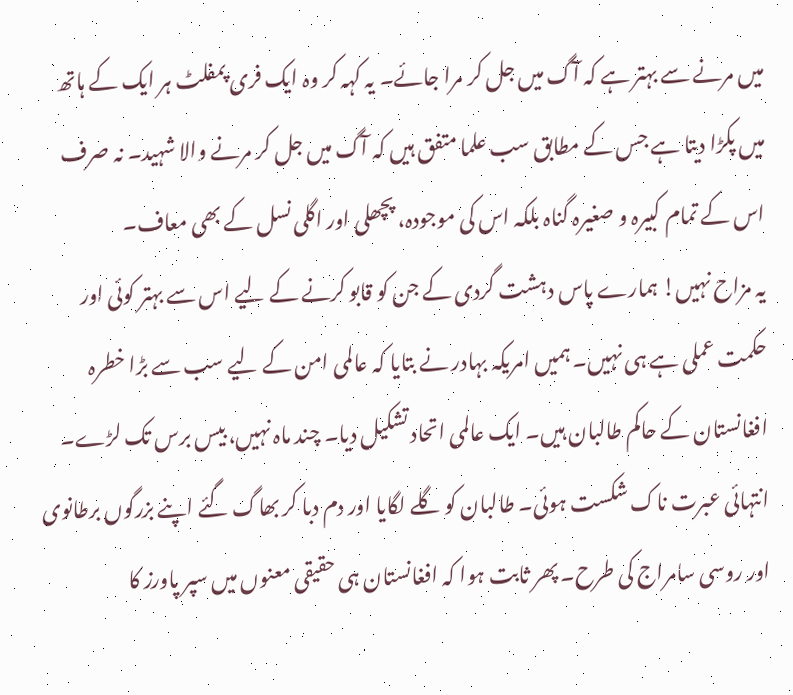میں مرنے سے بہتر ہے کہ آگ میں جل کر مرا جائے۔ یہ کہہ کر وہ ایک فری پمفلٹ ہر ایک کے ہاتھ میں پکڑا دیتا ہے جس کے مطابق سب علما متفق ہیں کہ آگ میں جل کر مرنے والا شہید۔ نہ صرف اس کے تمام کبیرہ و صغیرہ گناہ بلکہ اس کی موجودہ، پچھلی اور اگلی نسل کے بھی معاف۔
یہ مزاح نہیں! ہمارے پاس دہشت گردی کے جن کو قابو کرنے کے لیے اس سے بہتر کوئی اور حکمت عملی ہے ہی نہیں۔ ہمیں امریکہ بہادر نے بتایا کہ عالمی امن کے لیے سب سے بڑا خطرہ افغانستان کے حاکم طالبان ہیں۔ ایک عالمی اتحاد تشکیل دیا۔ چند ماہ نہیں، بیس برس تک لڑے۔ انتہائی عبرت ناک شکست ہوئی۔ طالبان کو گلے لگایا اور دم دبا کر بھاگ گئے اپنے بزرگوں برطانوی اور روسی سامراج کی طرح۔ پھر ثابت ہوا کہ افغانستان ہی حقیقی معنوں میں سپر پاورز کا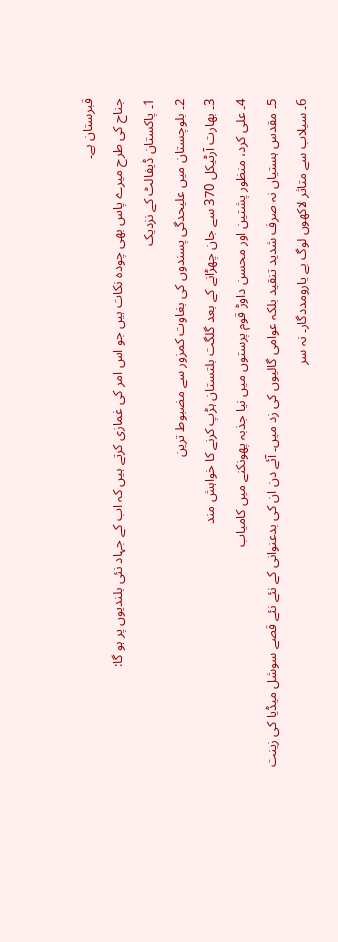قبرستان ہے۔
جناح کی طرح میرے پاس بھی چودہ نکات ہیں جو اس امر کی غمازی کرتے ہیں کہ اب کے جہاد نئی بلندیوں پر ہو گا:
1۔ پاکستان ڈیفالٹ کے نزدیک
2۔ بلوچستان میں علیحدگی پسندوں کی بغاوت کمزور سے مضبوط ترین
3۔ بھارت آرٹیکل 370 سے جان چھڑانے کے بعد گلگت بلتستان ہڑپ کرنے کا خواہش مند
4۔ علی کرد، منظور پشتین اور محسن داوڑ قوم پرستوں میں نیا جذبہ پھونکنے میں کامیاب
5۔ مقدس ہستیاں نہ صرف شدید تنقید بلکہ عوامی گالیوں کی زد میں۔ آئے دن ان کی بدعنوانی کے نئے نئے قصے سوشل میڈیا کی زینت
6۔ سیلاب سے متاثر لاکھوں لوگ بے یارومددگار۔ نہ سر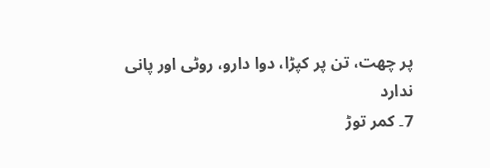پر چھت، تن پر کپڑا، دوا دارو، روٹی اور پانی ندارد
7۔ کمر توڑ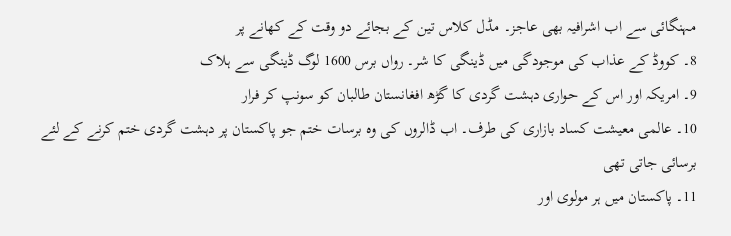مہنگائی سے اب اشرافیہ بھی عاجز۔ مڈل کلاس تین کے بجائے دو وقت کے کھانے پر
8۔ کووڈ کے عذاب کی موجودگی میں ڈینگی کا شر۔ رواں برس 1600 لوگ ڈینگی سے ہلاک
9۔ امریکہ اور اس کے حواری دہشت گردی کا گڑھ افغانستان طالبان کو سونپ کر فرار
10۔ عالمی معیشت کساد بازاری کی طرف۔ اب ڈالروں کی وہ برسات ختم جو پاکستان پر دہشت گردی ختم کرنے کے لئے برسائی جاتی تھی
11۔ پاکستان میں ہر مولوی اور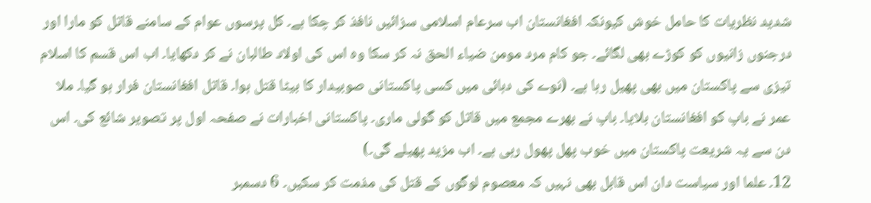شدید نظریات کا حامل خوش کیونکہ افغانستان اب سرعام اسلامی سزائیں نافذ کر چکا ہے۔ کل پرسوں عوام کے سامنے قاتل کو مارا اور درجنوں زانیوں کو کوڑے بھی لگائے۔ جو کام مرد مومن ضیاء الحق نہ کر سکا وہ اس کی اولاد طالبان نے کر دکھایا۔ اب اس قسم کا اسلام تیزی سے پاکستان میں بھی پھیل رہا ہے۔ (نوے کی دہائی میں کسی پاکستانی صوبیدار کا بیٹا قتل ہوا۔ قاتل افغانستان فرار ہو گیا۔ ملا عمر نے باپ کو افغانستان بلایا۔ باپ نے بھرے مجمع میں قاتل کو گولی ماری۔ پاکستانی اخبارات نے صفحہ اول پر تصویر شائع کی۔ اس دن سے یہ شریعت پاکستان میں خوب پھل پھول رہی ہے۔ اب مزید پھیلے گی۔)
12۔ علما اور سیاست دان اس قابل بھی نہیں کہ معصوم لوگوں کے قتل کی مذمت کر سکیں۔ 6 دسمبر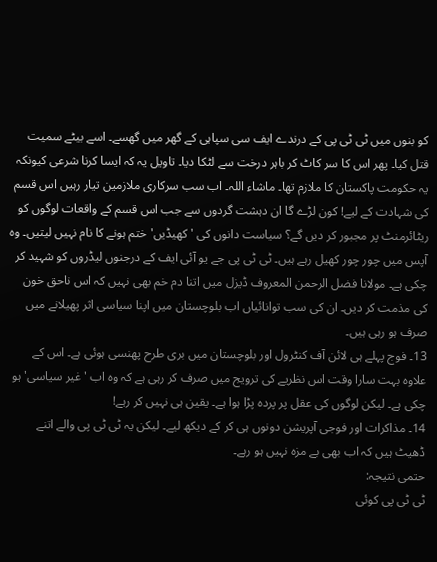کو بنوں میں ٹی ٹی پی کے درندے ایف سی سپاہی کے گھر میں گھسے۔ اسے بیٹے سمیت قتل کیا۔ پھر اس کا سر کاٹ کر باہر درخت سے لٹکا دیا۔ تاویل یہ کہ ایسا کرنا شرعی کیونکہ یہ حکومت پاکستان کا ملازم تھا۔ ماشاء اللہ۔ اب سب سرکاری ملازمین تیار رہیں اس قسم کی شہادت کے لیے! کون لڑے گا ان دہشت گردوں سے جب اس قسم کے واقعات لوگوں کو ریٹائرمنٹ پر مجبور کر دیں گے؟ سیاست دانوں کی 'کھیڈیں' ختم ہونے کا نام نہیں لیتیں۔ وہ آپس میں چور چور کھیل رہے ہیں۔ ٹی ٹی پی جے یو آئی ایف کے درجنوں لیڈروں کو شہید کر چکی ہے۔ مولانا فضل الرحمن المعروف ڈیزل میں اتنا دم خم بھی نہیں کہ اس ناحق خون کی مذمت کر دیں۔ ان کی سب توانائیاں اب بلوچستان میں اپنا سیاسی اثر پھیلانے میں صرف ہو رہی ہیں۔
13۔ فوج پہلے ہی لائن آف کنٹرول اور بلوچستان میں بری طرح پھنسی ہوئی ہے۔ اس کے علاوہ بہت سارا وقت اس نظریے کی ترویج میں صرف کر رہی ہے کہ وہ اب 'غیر سیاسی' ہو چکی ہے۔ لیکن لوگوں کی عقل پر پردہ پڑا ہوا ہے۔ یقین ہی نہیں کر رہے!
14۔ مذاکرات اور فوجی آپریشن دونوں ہی کر کے دیکھ لیے۔ لیکن یہ ٹی ٹی پی والے اتنے ڈھیٹ ہیں کہ اب بھی بے مزہ نہیں ہو رہے۔
حتمی نتیجہ:
ٹی ٹی پی کوئی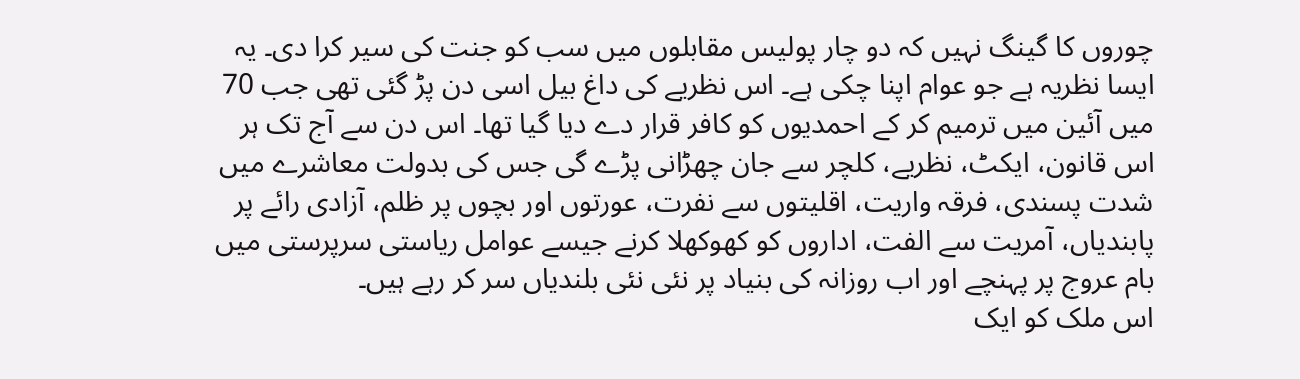چوروں کا گینگ نہیں کہ دو چار پولیس مقابلوں میں سب کو جنت کی سیر کرا دی۔ یہ ایسا نظریہ ہے جو عوام اپنا چکی ہے۔ اس نظریے کی داغ بیل اسی دن پڑ گئی تھی جب 70 میں آئین میں ترمیم کر کے احمدیوں کو کافر قرار دے دیا گیا تھا۔ اس دن سے آج تک ہر اس قانون، ایکٹ، نظریے، کلچر سے جان چھڑانی پڑے گی جس کی بدولت معاشرے میں شدت پسندی، فرقہ واریت، اقلیتوں سے نفرت، عورتوں اور بچوں پر ظلم، آزادی رائے پر پابندیاں، آمریت سے الفت، اداروں کو کھوکھلا کرنے جیسے عوامل ریاستی سرپرستی میں بام عروج پر پہنچے اور اب روزانہ کی بنیاد پر نئی نئی بلندیاں سر کر رہے ہیں۔
اس ملک کو ایک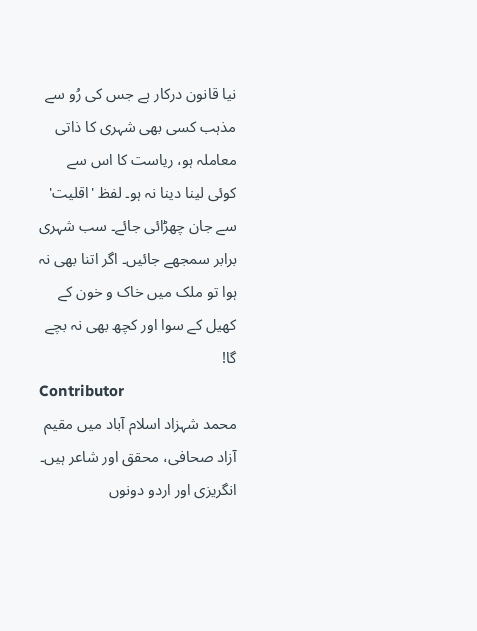نیا قانون درکار ہے جس کی رُو سے مذہب کسی بھی شہری کا ذاتی معاملہ ہو، ریاست کا اس سے کوئی لینا دینا نہ ہو۔ لفظ 'اقلیت' سے جان چھڑائی جائے۔ سب شہری برابر سمجھے جائیں۔ اگر اتنا بھی نہ ہوا تو ملک میں خاک و خون کے کھیل کے سوا اور کچھ بھی نہ بچے گا!
Contributor
محمد شہزاد اسلام آباد میں مقیم آزاد صحافی، محقق اور شاعر ہیں۔ انگریزی اور اردو دونوں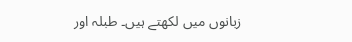زبانوں میں لکھتے ہیں۔ طبلہ اور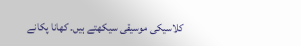کلاسیکی موسیقی سیکھتے ہیں۔ کھانا پکانے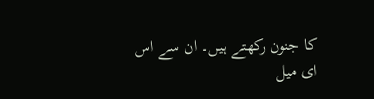کا جنون رکھتے ہیں۔ ان سے اس ای میل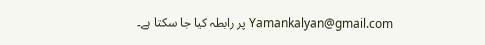Yamankalyan@gmail.com پر رابطہ کیا جا سکتا ہے۔